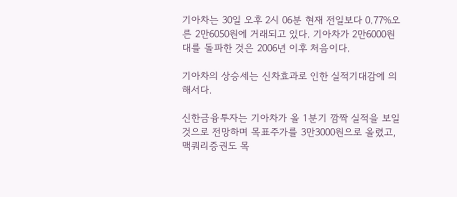기아차는 30일 오후 2시 06분 현재 전일보다 0.77%오른 2만6050원에 거래되고 있다. 기아차가 2만6000원대를 돌파한 것은 2006년 이후 처음이다.

기아차의 상승세는 신차효과로 인한 실적기대감에 의해서다.

신한금융투자는 기아차가 올 1분기 깜짝 실적을 보일 것으로 전망하며 목표주가를 3만3000원으로 올렸고, 맥쿼리증권도 목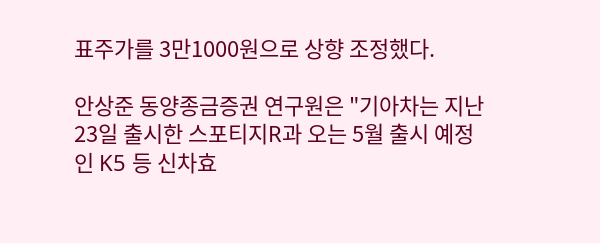표주가를 3만1000원으로 상향 조정했다.

안상준 동양종금증권 연구원은 "기아차는 지난 23일 출시한 스포티지R과 오는 5월 출시 예정인 K5 등 신차효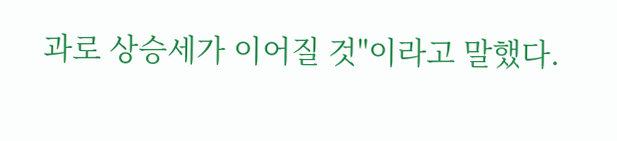과로 상승세가 이어질 것"이라고 말했다.